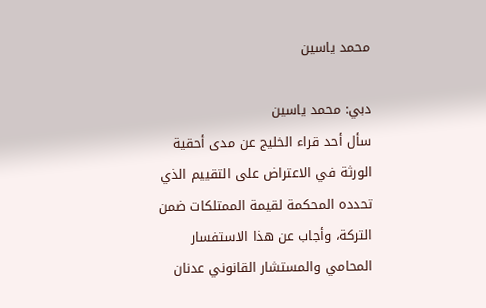محمد ياسين

دبي: محمد ياسين
سأل أحد قراء الخليج عن مدى أحقية الورثة في الاعتراض على التقييم الذي تحدده المحكمة لقيمة الممتلكات ضمن التركة، وأجاب عن هذا الاستفسار المحامي والمستشار القانوني عدنان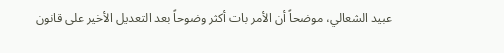عبيد الشعالي، موضحاً أن الأمر بات أكثر وضوحاً بعد التعديل الأخير على قانون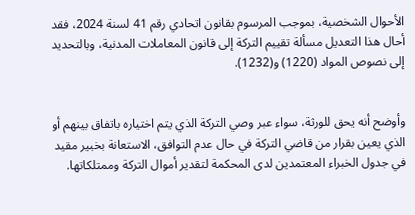الأحوال الشخصية، بموجب المرسوم بقانون اتحادي رقم 41 لسنة 2024، فقد أحال هذا التعديل مسألة تقييم التركة إلى قانون المعاملات المدنية، وبالتحديد إلى نصوص المواد (1220) و(1232).


وأوضح أنه يحق للورثة، سواء عبر وصي التركة الذي يتم اختياره باتفاق بينهم أو الذي يعين بقرار من قاضي التركة في حال عدم التوافق، الاستعانة بخبير مقيد في جدول الخبراء المعتمدين لدى المحكمة لتقدير أموال التركة وممتلكاتها.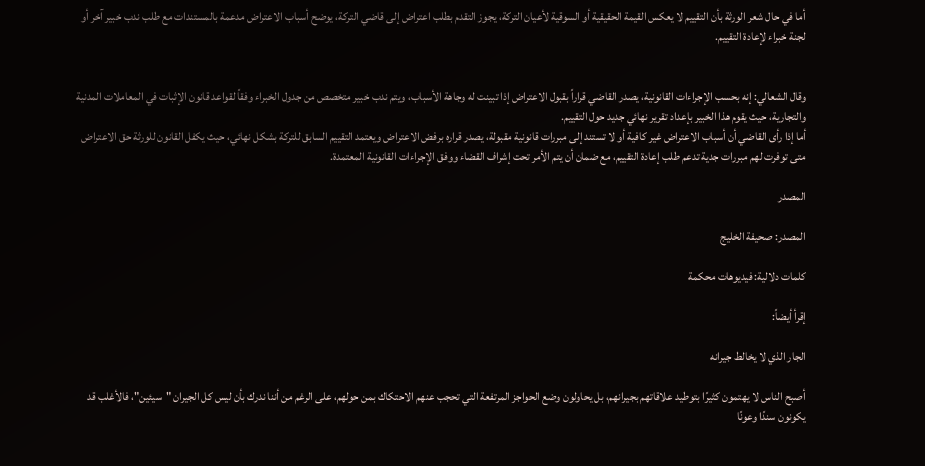أما في حال شعر الورثة بأن التقييم لا يعكس القيمة الحقيقية أو السوقية لأعيان التركة، يجوز التقدم بطلب اعتراض إلى قاضي التركة، يوضح أسباب الاعتراض مدعمة بالمستندات مع طلب ندب خبير آخر أو لجنة خبراء لإعادة التقييم.


وقال الشعالي: إنه بحسب الإجراءات القانونية، يصدر القاضي قراراً بقبول الاعتراض إذا تبينت له وجاهة الأسباب، ويتم ندب خبير متخصص من جدول الخبراء وفقاً لقواعد قانون الإثبات في المعاملات المدنية والتجارية، حيث يقوم هذا الخبير بإعداد تقرير نهائي جديد حول التقييم.
أما إذا رأى القاضي أن أسباب الاعتراض غير كافية أو لا تستند إلى مبررات قانونية مقبولة، يصدر قراره برفض الاعتراض ويعتمد التقييم السابق للتركة بشكل نهائي، حيث يكفل القانون للورثة حق الاعتراض متى توفرت لهم مبررات جدية تدعم طلب إعادة التقييم، مع ضمان أن يتم الأمر تحت إشراف القضاء ووفق الإجراءات القانونية المعتمدة.

المصدر

المصدر: صحيفة الخليج

كلمات دلالية: فيديوهات محكمة

إقرأ أيضاً:

الجار الذي لا يخالط جيرانه

أصبح الناس لا يهتمون كثيرًا بتوطيد علاقاتهم بجيرانهم، بل يحاولون وضع الحواجز المرتفعة التي تحجب عنهم الاحتكاك بمن حولهم، على الرغم من أننا ندرك بأن ليس كل الجيران "سيئين"، فالأغلب قد يكونون سندًا وعونًا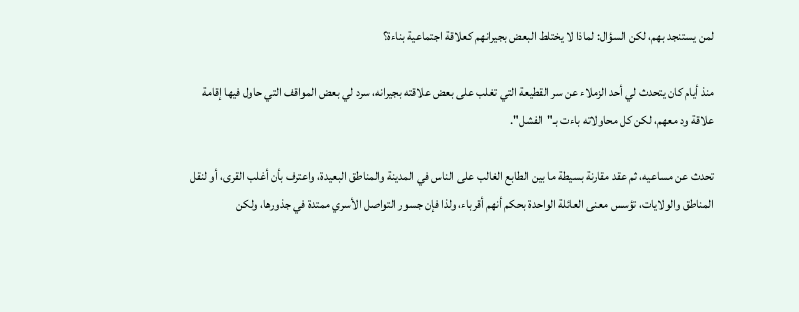لمن يستنجد بهم، لكن السؤال: لماذا لا يختلط البعض بجيرانهم كعلاقة اجتماعية بناءة؟

منذ أيام كان يتحدث لي أحد الزملاء عن سر القطيعة التي تغلب على بعض علاقته بجيرانه، سرد لي بعض المواقف التي حاول فيها إقامة علاقة ود معهم، لكن كل محاولاته باءت بـ"الفشل".

تحدث عن مساعيه، ثم عقد مقارنة بسيطة ما بين الطابع الغالب على الناس في المدينة والمناطق البعيدة، واعترف بأن أغلب القرى، أو لنقل المناطق والولايات، تؤسس معنى العائلة الواحدة بحكم أنهم أقرباء، ولذا فإن جسور التواصل الأسري ممتدة في جذورها، ولكن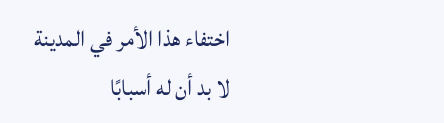اختفاء هذا الأمر في المدينة لا بد أن له أسبابًا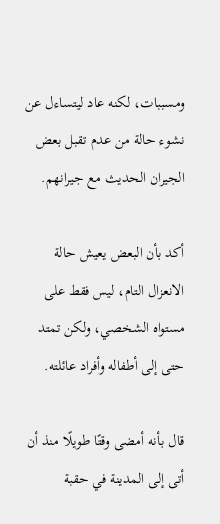ومسببات، لكنه عاد ليتساءل عن نشوء حالة من عدم تقبل بعض الجيران الحديث مع جيرانهم.

أكد بأن البعض يعيش حالة الانعزال التام، ليس فقط على مستواه الشخصي، ولكن تمتد حتى إلى أطفاله وأفراد عائلته.

قال بأنه أمضى وقتًا طويلًا منذ أن أتى إلى المدينة في حقبة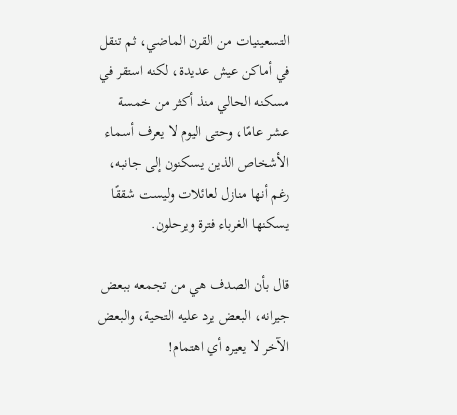التسعينيات من القرن الماضي، ثم تنقل في أماكن عيش عديدة، لكنه استقر في مسكنه الحالي منذ أكثر من خمسة عشر عامًا، وحتى اليوم لا يعرف أسماء الأشخاص الذين يسكنون إلى جانبه، رغم أنها منازل لعائلات وليست شققًا يسكنها الغرباء فترة ويرحلون.

قال بأن الصدف هي من تجمعه ببعض جيرانه، البعض يرد عليه التحية، والبعض الآخر لا يعيره أي اهتمام!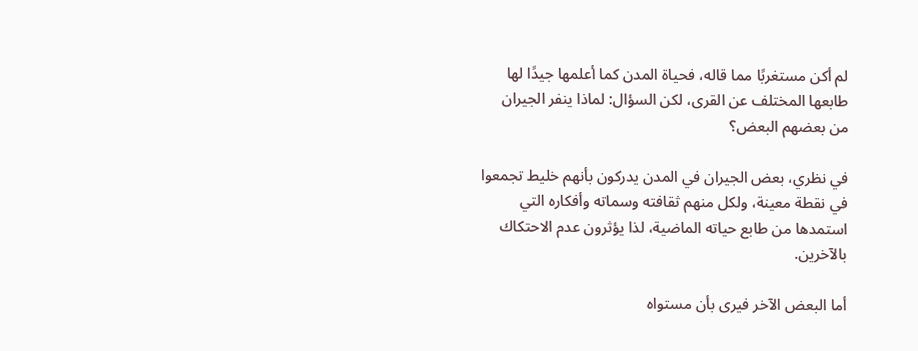لم أكن مستغربًا مما قاله، فحياة المدن كما أعلمها جيدًا لها طابعها المختلف عن القرى، لكن السؤال: لماذا ينفر الجيران من بعضهم البعض؟

في نظري، بعض الجيران في المدن يدركون بأنهم خليط تجمعوا في نقطة معينة، ولكل منهم ثقافته وسماته وأفكاره التي استمدها من طابع حياته الماضية، لذا يؤثرون عدم الاحتكاك بالآخرين.

أما البعض الآخر فيرى بأن مستواه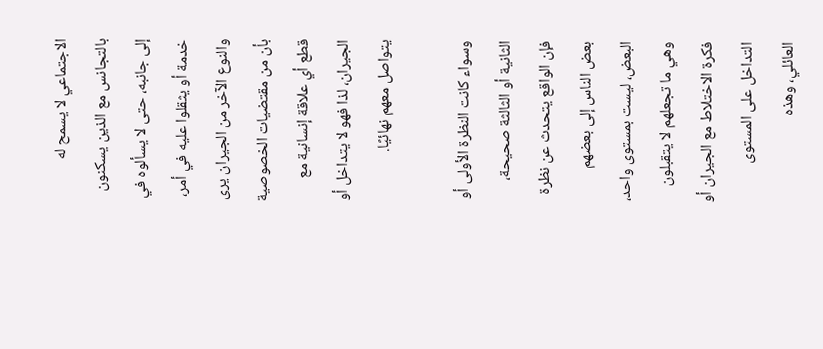الاجتماعي لا يسمح له بالتجانس مع الذين يسكنون إلى جانبه، حتى لا يسألوه في خدمة أو يثقلوا عليه في أمر، والنوع الآخر من الجيران يرى بأن من مقتضيات الخصوصية قطع أي علاقة إنسانية مع الجيران، لذا فهو لا يتداخل أو يتواصل معهم نهائيًا.

وسواء كانت النظرة الأولى أو الثانية أو الثالثة صحيحة، فإن الواقع يتحدث عن نظرة بعض الناس إلى بعضهم البعض، ليست بمستوى واحد، وهي ما تجعلهم لا يتقبلون فكرة الاختلاط مع الجيران أو التداخل على المستوى العائلي، وهذه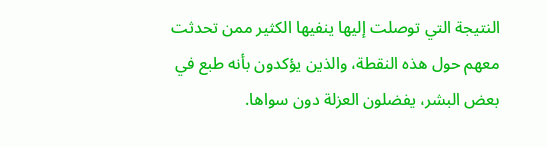النتيجة التي توصلت إليها ينفيها الكثير ممن تحدثت معهم حول هذه النقطة، والذين يؤكدون بأنه طبع في بعض البشر، يفضلون العزلة دون سواها.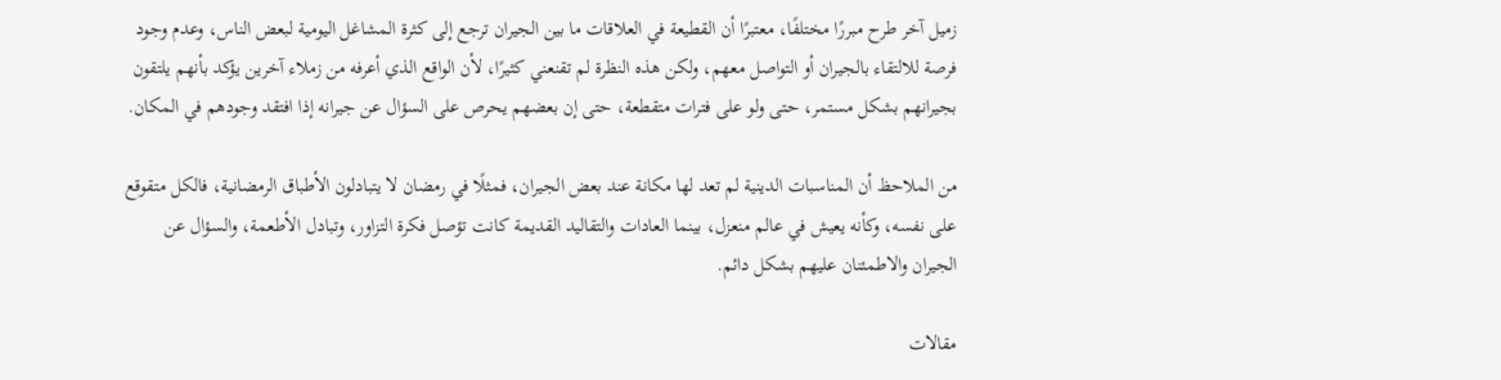زميل آخر طرح مبررًا مختلفًا، معتبرًا أن القطيعة في العلاقات ما بين الجيران ترجع إلى كثرة المشاغل اليومية لبعض الناس، وعدم وجود فرصة للالتقاء بالجيران أو التواصل معهم، ولكن هذه النظرة لم تقنعني كثيرًا، لأن الواقع الذي أعرفه من زملاء آخرين يؤكد بأنهم يلتقون بجيرانهم بشكل مستمر، حتى ولو على فترات متقطعة، حتى إن بعضهم يحرص على السؤال عن جيرانه إذا افتقد وجودهم في المكان.

من الملاحظ أن المناسبات الدينية لم تعد لها مكانة عند بعض الجيران، فمثلًا في رمضان لا يتبادلون الأطباق الرمضانية، فالكل متقوقع على نفسه، وكأنه يعيش في عالم منعزل، بينما العادات والتقاليد القديمة كانت تؤصل فكرة التزاور، وتبادل الأطعمة، والسؤال عن الجيران والاطمئنان عليهم بشكل دائم.

مقالات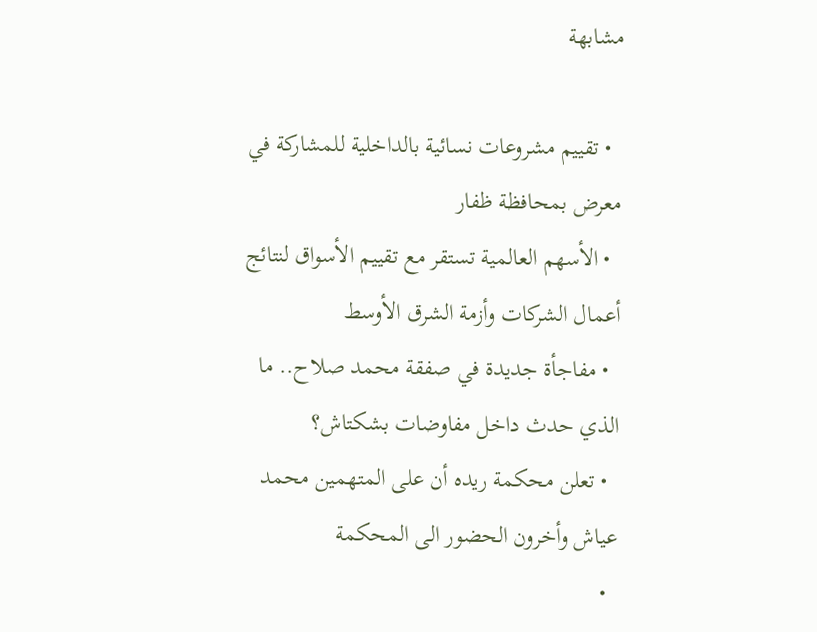مشابهة

  • تقييم مشروعات نسائية بالداخلية للمشاركة في معرض بمحافظة ظفار
  • الأسهم العالمية تستقر مع تقييم الأسواق لنتائج أعمال الشركات وأزمة الشرق الأوسط
  • مفاجأة جديدة في صفقة محمد صلاح.. ما الذي حدث داخل مفاوضات بشكتاش؟
  • تعلن محكمة ريده أن على المتهمين محمد عياش وأخرون الحضور الى المحكمة
  •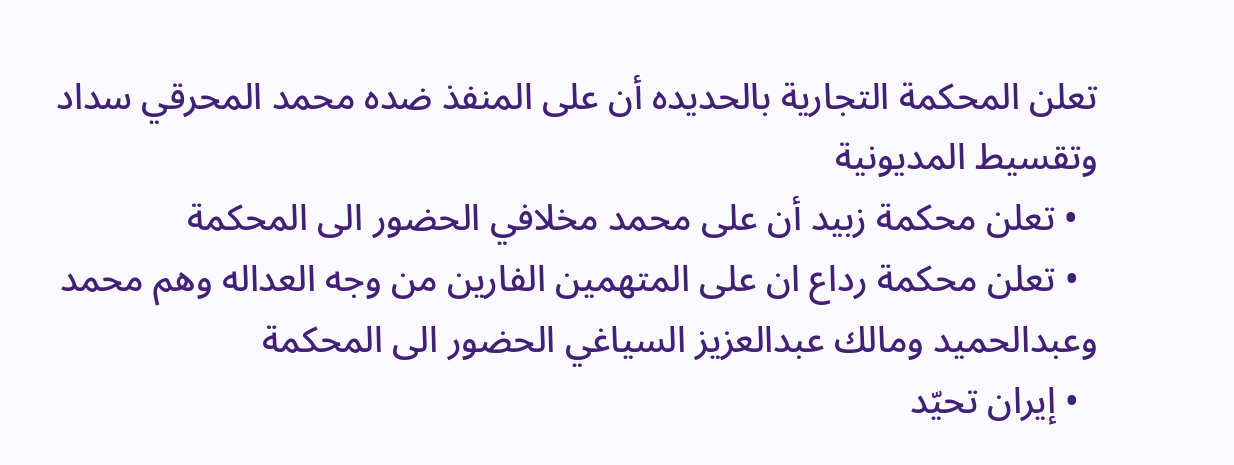تعلن المحكمة التجارية بالحديده أن على المنفذ ضده محمد المحرقي سداد وتقسيط المديونية
  • تعلن محكمة زبيد أن على محمد مخلافي الحضور الى المحكمة
  • تعلن محكمة رداع ان على المتهمين الفارين من وجه العداله وهم محمد وعبدالحميد ومالك عبدالعزيز السياغي الحضور الى المحكمة
  • إيران تحيّد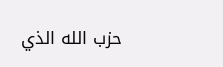حزب الله الذي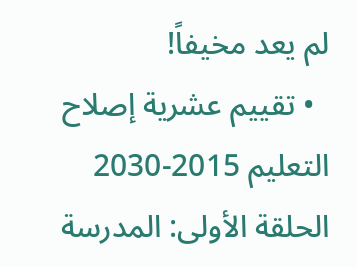لم يعد مخيفاً!
  • تقييم عشرية إصلاح التعليم 2015-2030 الحلقة الأولى: المدرسة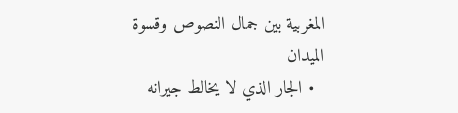المغربية بين جمال النصوص وقسوة الميدان
  • الجار الذي لا يخالط جيرانه